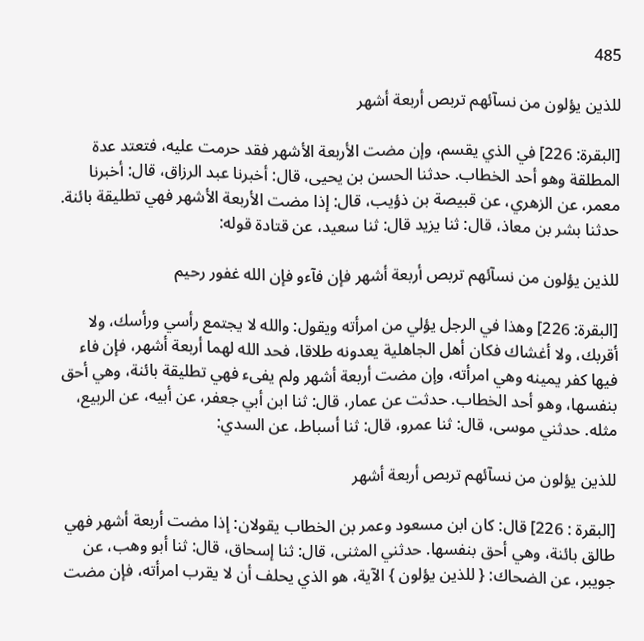485

للذين يؤلون من نسآئهم تربص أربعة أشهر

[البقرة: 226] في الذي يقسم، وإن مضت الأربعة الأشهر فقد حرمت عليه، فتعتد عدة المطلقة وهو أحد الخطاب. حدثنا الحسن بن يحيى، قال: أخبرنا عبد الرزاق، قال: أخبرنا معمر، عن الزهري، عن قبيصة بن ذؤيب، قال: إذا مضت الأربعة الأشهر فهي تطليقة بائنة. حدثنا بشر بن معاذ، قال: ثنا يزيد قال: ثنا سعيد، عن قتادة قوله:

للذين يؤلون من نسآئهم تربص أربعة أشهر فإن فآءو فإن الله غفور رحيم

[البقرة: 226] وهذا في الرجل يؤلي من امرأته ويقول: والله لا يجتمع رأسي ورأسك، ولا أقربك، ولا أغشاك فكان أهل الجاهلية يعدونه طلاقا، فحد الله لهما أربعة أشهر، فإن فاء فيها كفر يمينه وهي امرأته، وإن مضت أربعة أشهر ولم يفىء فهي تطليقة بائنة، وهي أحق بنفسها، وهو أحد الخطاب. حدثت عن عمار، قال: ثنا ابن أبي جعفر، عن أبيه، عن الربيع، مثله. حدثني موسى، قال: ثنا عمرو، قال: ثنا أسباط، عن السدي:

للذين يؤلون من نسآئهم تربص أربعة أشهر

[البقرة : 226] قال: كان ابن مسعود وعمر بن الخطاب يقولان: إذا مضت أربعة أشهر فهي طالق بائنة، وهي أحق بنفسها. حدثني المثنى، قال: ثنا إسحاق، قال: ثنا أبو وهب، عن جويبر، عن الضحاك: { للذين يؤلون } الآية، هو الذي يحلف أن لا يقرب امرأته، فإن مضت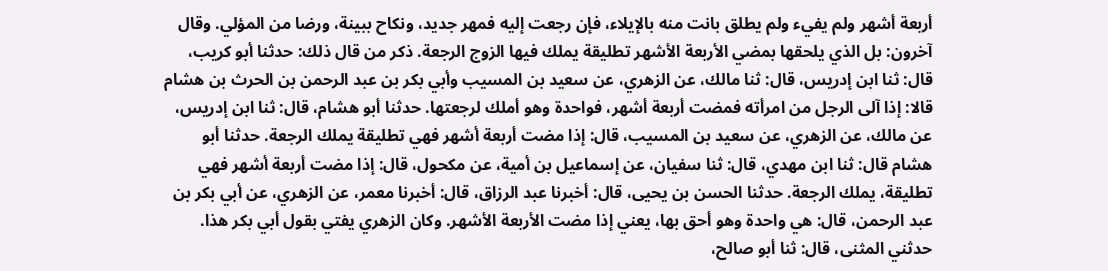أربعة أشهر ولم يفيء ولم يطلق بانت منه بالإيلاء، فإن رجعت إليه فمهر جديد، ونكاح ببينة، ورضا من المؤلي. وقال آخرون: بل الذي يلحقها بمضي الأربعة الأشهر تطليقة يملك فيها الزوج الرجعة. ذكر من قال ذلك: حدثنا أبو كريب، قال: ثنا ابن إدريس، قال: ثنا مالك، عن الزهري، عن سعيد بن المسيب وأبي بكر بن عبد الرحمن بن الحرث بن هشام قالا: إذا آلى الرجل من امرأته فمضت أربعة أشهر، فواحدة وهو أملك لرجعتها. حدثنا أبو هشام، قال: ثنا ابن إدريس، عن مالك، عن الزهري، عن سعيد بن المسيب، قال: إذا مضت أربعة أشهر فهي تطليقة يملك الرجعة. حدثنا أبو هشام قال: ثنا ابن مهدي، قال: ثنا سفيان، عن إسماعيل بن أمية، عن مكحول، قال: إذا مضت أربعة أشهر فهي تطليقة، يملك الرجعة. حدثنا الحسن بن يحيى، قال: أخبرنا عبد الرزاق، قال: أخبرنا معمر، عن الزهري، عن أبي بكر بن عبد الرحمن، قال: هي واحدة وهو أحق بها، يعني إذا مضت الأربعة الأشهر. وكان الزهري يفتي بقول أبي بكر هذا. حدثني المثنى، قال: ثنا أبو صالح،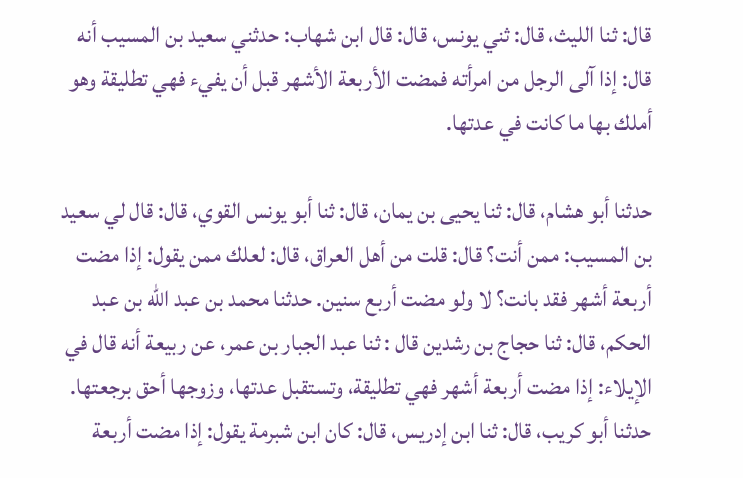قال: ثنا الليث، قال: ثني يونس، قال: قال ابن شهاب: حدثني سعيد بن المسيب أنه قال: إذا آلى الرجل من امرأته فمضت الأربعة الأشهر قبل أن يفيء فهي تطليقة وهو أملك بها ما كانت في عدتها.

حدثنا أبو هشام، قال: ثنا يحيى بن يمان، قال: ثنا أبو يونس القوي، قال: قال لي سعيد بن المسيب: ممن أنت؟ قال: قلت من أهل العراق، قال: لعلك ممن يقول: إذا مضت أربعة أشهر فقد بانت؟ لا ولو مضت أربع سنين. حدثنا محمد بن عبد الله بن عبد الحكم، قال: ثنا حجاج بن رشدين قال : ثنا عبد الجبار بن عمر، عن ربيعة أنه قال في الإيلاء: إذا مضت أربعة أشهر فهي تطليقة، وتستقبل عدتها، وزوجها أحق برجعتها. حدثنا أبو كريب، قال: ثنا ابن إدريس، قال: كان ابن شبرمة يقول: إذا مضت أربعة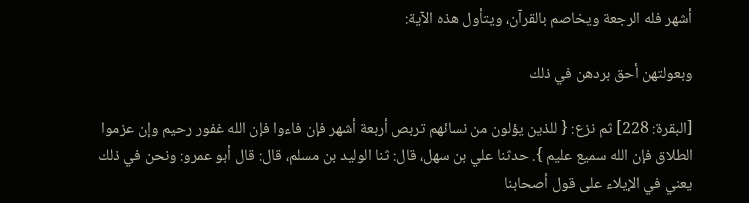أشهر فله الرجعة ويخاصم بالقرآن، ويتأول هذه الآية:

وبعولتهن أحق بردهن في ذلك

[البقرة: 228] ثم نزع: { للذين يؤلون من نسائهم تربص أربعة أشهر فإن فاءوا فإن الله غفور رحيم وإن عزموا الطلاق فإن الله سميع عليم }. حدثنا علي بن سهل، قال: ثنا الوليد بن مسلم، قال: قال أبو عمرو: ونحن في ذلك يعني في الإيلاء على قول أصحابنا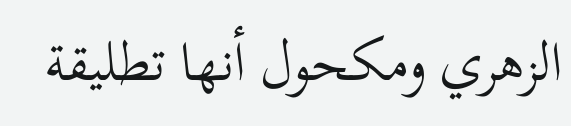الزهري ومكحول أنها تطليقة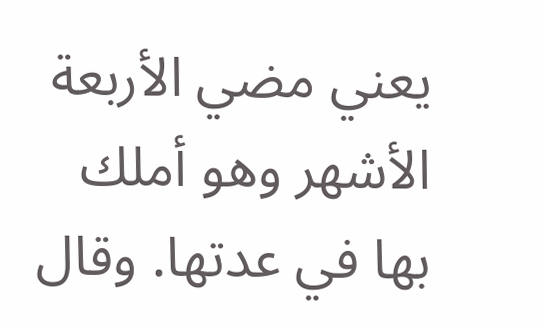يعني مضي الأربعة الأشهر وهو أملك بها في عدتها. وقال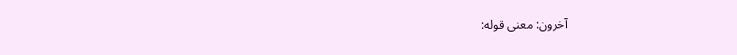آخرون: معنى قوله: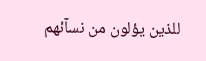للذين يؤلون من نسآئهم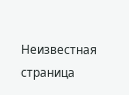Неизвестная страница